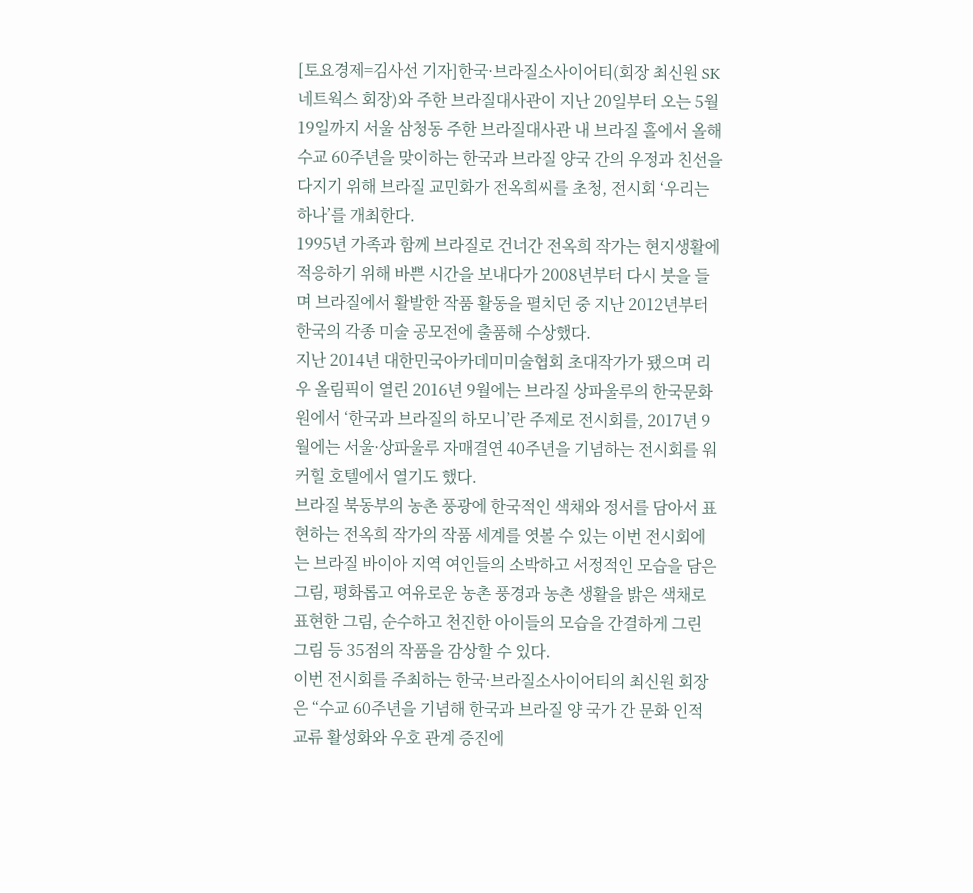[토요경제=김사선 기자]한국·브라질소사이어티(회장 최신원 SK네트웍스 회장)와 주한 브라질대사관이 지난 20일부터 오는 5월 19일까지 서울 삼청동 주한 브라질대사관 내 브라질 홀에서 올해 수교 60주년을 맞이하는 한국과 브라질 양국 간의 우정과 친선을 다지기 위해 브라질 교민화가 전옥희씨를 초청, 전시회 ‘우리는 하나’를 개최한다.
1995년 가족과 함께 브라질로 건너간 전옥희 작가는 현지생활에 적응하기 위해 바쁜 시간을 보내다가 2008년부터 다시 붓을 들며 브라질에서 활발한 작품 활동을 펼치던 중 지난 2012년부터 한국의 각종 미술 공모전에 출품해 수상했다.
지난 2014년 대한민국아카데미미술협회 초대작가가 됐으며 리우 올림픽이 열린 2016년 9월에는 브라질 상파울루의 한국문화원에서 ‘한국과 브라질의 하모니’란 주제로 전시회를, 2017년 9월에는 서울·상파울루 자매결연 40주년을 기념하는 전시회를 워커힐 호텔에서 열기도 했다.
브라질 북동부의 농촌 풍광에 한국적인 색채와 정서를 담아서 표현하는 전옥희 작가의 작품 세계를 엿볼 수 있는 이번 전시회에는 브라질 바이아 지역 여인들의 소박하고 서정적인 모습을 담은 그림, 평화롭고 여유로운 농촌 풍경과 농촌 생활을 밝은 색채로 표현한 그림, 순수하고 천진한 아이들의 모습을 간결하게 그린 그림 등 35점의 작품을 감상할 수 있다.
이번 전시회를 주최하는 한국·브라질소사이어티의 최신원 회장은 “수교 60주년을 기념해 한국과 브라질 양 국가 간 문화 인적 교류 활성화와 우호 관계 증진에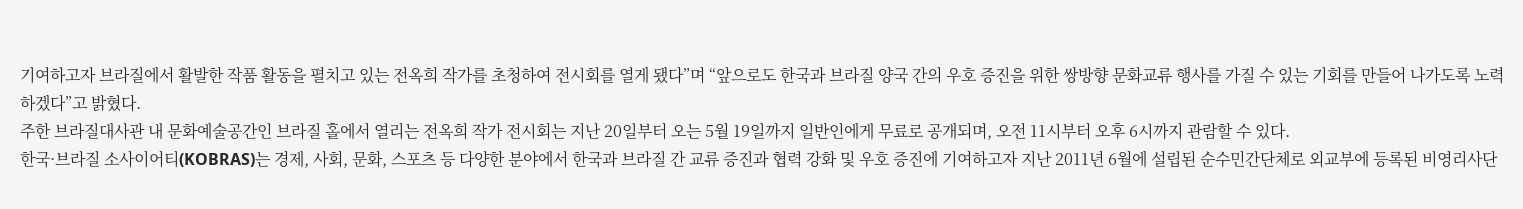기여하고자 브라질에서 활발한 작품 활동을 펼치고 있는 전옥희 작가를 초청하여 전시회를 열게 됐다”며 “앞으로도 한국과 브라질 양국 간의 우호 증진을 위한 쌍방향 문화교류 행사를 가질 수 있는 기회를 만들어 나가도록 노력하겠다”고 밝혔다.
주한 브라질대사관 내 문화예술공간인 브라질 홀에서 열리는 전옥희 작가 전시회는 지난 20일부터 오는 5월 19일까지 일반인에게 무료로 공개되며, 오전 11시부터 오후 6시까지 관람할 수 있다.
한국·브라질 소사이어티(KOBRAS)는 경제, 사회, 문화, 스포츠 등 다양한 분야에서 한국과 브라질 간 교류 증진과 협력 강화 및 우호 증진에 기여하고자 지난 2011년 6월에 설립된 순수민간단체로 외교부에 등록된 비영리사단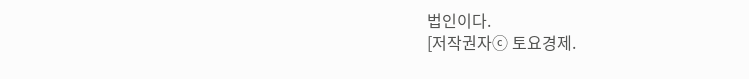법인이다.
[저작권자ⓒ 토요경제.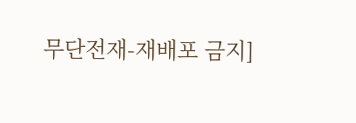무단전재-재배포 금지]